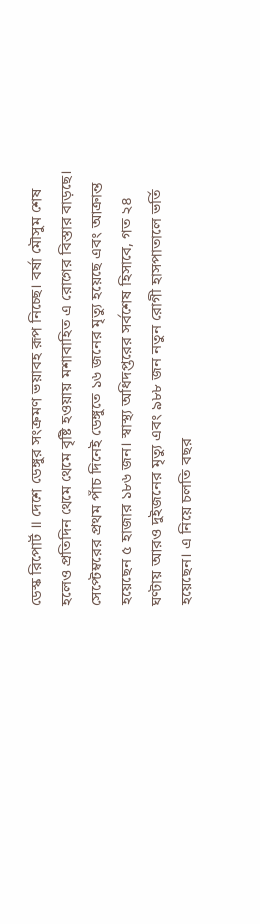ডেস্ক রিপোর্ট ॥ দেশে ডেঙ্গুর সংক্রমণ ভয়াবহ রূপ নিচ্ছে। বর্ষা মৌসুম শেষ হলেও প্রতিদিন থেমে থেমে বৃষ্টি হওয়ায় মশাবাহিত এ রোগের বিস্তার বাড়ছে। সেপ্টেম্বরের প্রথম পাঁচ দিনেই ডেঙ্গুতে ১৬ জনের মৃত্যু হয়েছে এবং আক্রান্ত হয়েছেন ৫ হাজার ১৮৬ জন। স্বাস্থ্য অধিদপ্তরের সর্বশেষ হিসাবে, গত ২৪ ঘণ্টায় আরও দুইজনের মৃত্যু এবং ৯৮৮ জন নতুন রোগী হাসপাতালে ভর্তি হয়েছেন। এ নিয়ে চলতি বছর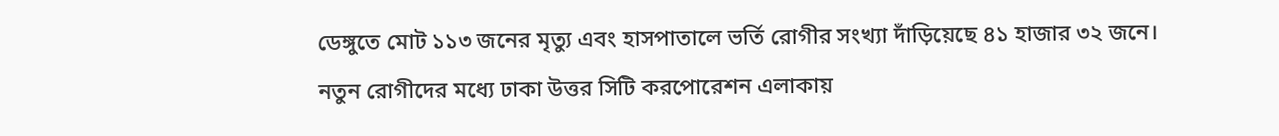ডেঙ্গুতে মোট ১১৩ জনের মৃত্যু এবং হাসপাতালে ভর্তি রোগীর সংখ্যা দাঁড়িয়েছে ৪১ হাজার ৩২ জনে।
নতুন রোগীদের মধ্যে ঢাকা উত্তর সিটি করপোরেশন এলাকায়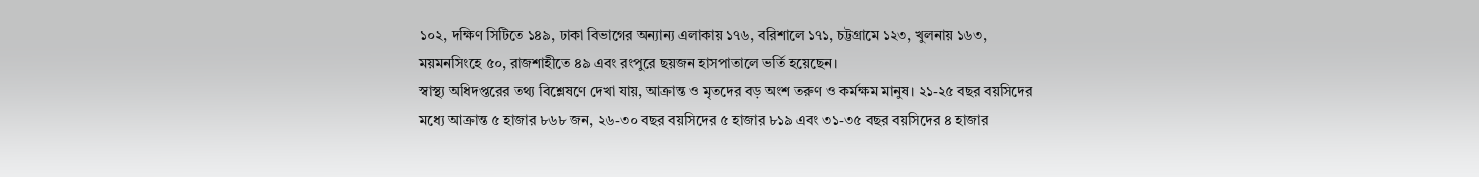১০২, দক্ষিণ সিটিতে ১৪৯, ঢাকা বিভাগের অন্যান্য এলাকায় ১৭৬, বরিশালে ১৭১, চট্টগ্রামে ১২৩, খুলনায় ১৬৩, ময়মনসিংহে ৫০, রাজশাহীতে ৪৯ এবং রংপুরে ছয়জন হাসপাতালে ভর্তি হয়েছেন।
স্বাস্থ্য অধিদপ্তরের তথ্য বিশ্লেষণে দেখা যায়, আক্রান্ত ও মৃতদের বড় অংশ তরুণ ও কর্মক্ষম মানুষ। ২১-২৫ বছর বয়সিদের মধ্যে আক্রান্ত ৫ হাজার ৮৬৮ জন, ২৬-৩০ বছর বয়সিদের ৫ হাজার ৮১৯ এবং ৩১-৩৫ বছর বয়সিদের ৪ হাজার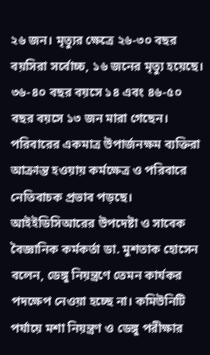২৬ জন। মৃত্যুর ক্ষেত্রে ২৬-৩০ বছর বয়সিরা সর্বোচ্চ, ১৬ জনের মৃত্যু হয়েছে। ৩৬-৪০ বছর বয়সে ১৪ এবং ৪৬-৫০ বছর বয়সে ১৩ জন মারা গেছেন। পরিবারের একমাত্র উপার্জনক্ষম ব্যক্তিরা আক্রান্ত হওয়ায় কর্মক্ষেত্র ও পরিবারে নেতিবাচক প্রভাব পড়ছে।
আইইডিসিআরের উপদেষ্টা ও সাবেক বৈজ্ঞানিক কর্মকর্তা ডা. মুশতাক হোসেন বলেন, ডেঙ্গু নিয়ন্ত্রণে তেমন কার্যকর পদক্ষেপ নেওয়া হচ্ছে না। কমিউনিটি পর্যায়ে মশা নিয়ন্ত্রণ ও ডেঙ্গু পরীক্ষার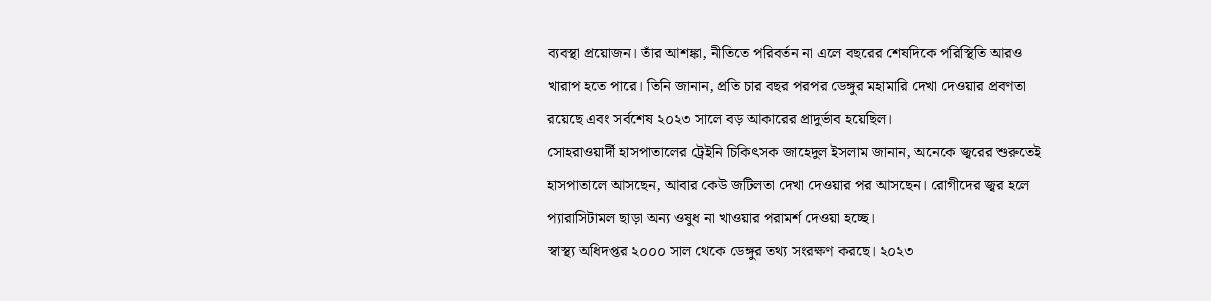ব্যবস্থা প্রয়োজন। তাঁর আশঙ্কা, নীতিতে পরিবর্তন না এলে বছরের শেষদিকে পরিস্থিতি আরও খারাপ হতে পারে। তিনি জানান, প্রতি চার বছর পরপর ডেঙ্গুর মহামারি দেখা দেওয়ার প্রবণতা রয়েছে এবং সর্বশেষ ২০২৩ সালে বড় আকারের প্রাদুর্ভাব হয়েছিল।
সোহরাওয়ার্দী হাসপাতালের ট্রেইনি চিকিৎসক জাহেদুল ইসলাম জানান, অনেকে জ্বরের শুরুতেই হাসপাতালে আসছেন, আবার কেউ জটিলতা দেখা দেওয়ার পর আসছেন। রোগীদের জ্বর হলে প্যারাসিটামল ছাড়া অন্য ওষুধ না খাওয়ার পরামর্শ দেওয়া হচ্ছে।
স্বাস্থ্য অধিদপ্তর ২০০০ সাল থেকে ডেঙ্গুর তথ্য সংরক্ষণ করছে। ২০২৩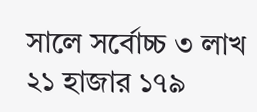সালে সর্বোচ্চ ৩ লাখ ২১ হাজার ১৭৯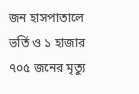জন হাসপাতালে ভর্তি ও ১ হাজার ৭০৫ জনের মৃত্যু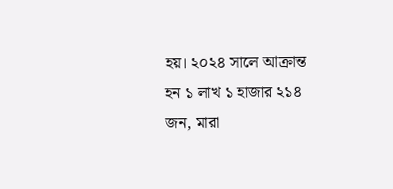হয়। ২০২৪ সালে আক্রান্ত হন ১ লাখ ১ হাজার ২১৪ জন, মারা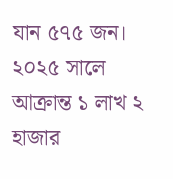যান ৫৭৫ জন। ২০২৫ সালে আক্রান্ত ১ লাখ ২ হাজার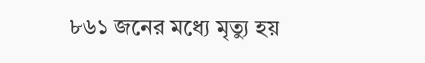৮৬১ জনের মধ্যে মৃত্যু হয়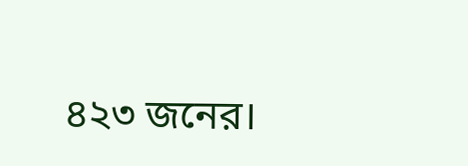৪২৩ জনের।